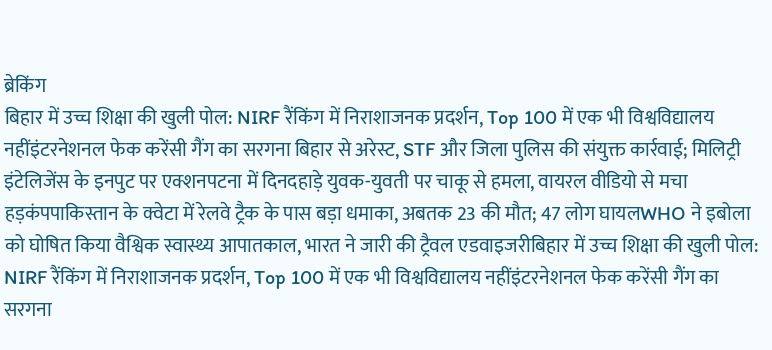ब्रेकिंग
बिहार में उच्च शिक्षा की खुली पोल: NIRF रैंकिंग में निराशाजनक प्रदर्शन, Top 100 में एक भी विश्वविद्यालय नहींइंटरनेशनल फेक करेंसी गैंग का सरगना बिहार से अरेस्ट, STF और जिला पुलिस की संयुक्त कार्रवाई; मिलिट्री इंटेलिजेंस के इनपुट पर एक्शनपटना में दिनदहाड़े युवक-युवती पर चाकू से हमला, वायरल वीडियो से मचा हड़कंपपाकिस्तान के क्वेटा में रेलवे ट्रैक के पास बड़ा धमाका, अबतक 23 की मौत; 47 लोग घायलWHO ने इबोला को घोषित किया वैश्विक स्वास्थ्य आपातकाल, भारत ने जारी की ट्रैवल एडवाइजरीबिहार में उच्च शिक्षा की खुली पोल: NIRF रैंकिंग में निराशाजनक प्रदर्शन, Top 100 में एक भी विश्वविद्यालय नहींइंटरनेशनल फेक करेंसी गैंग का सरगना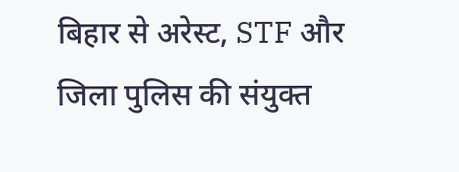बिहार से अरेस्ट, STF और जिला पुलिस की संयुक्त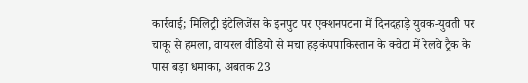कार्रवाई; मिलिट्री इंटेलिजेंस के इनपुट पर एक्शनपटना में दिनदहाड़े युवक-युवती पर चाकू से हमला, वायरल वीडियो से मचा हड़कंपपाकिस्तान के क्वेटा में रेलवे ट्रैक के पास बड़ा धमाका, अबतक 23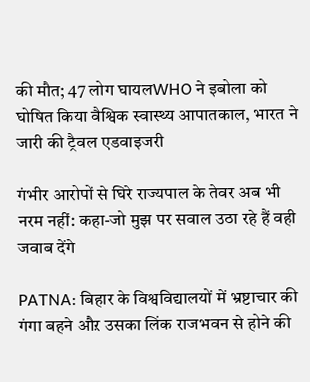की मौत; 47 लोग घायलWHO ने इबोला को घोषित किया वैश्विक स्वास्थ्य आपातकाल, भारत ने जारी की ट्रैवल एडवाइजरी

गंभीर आरोपों से घिरे राज्यपाल के तेवर अब भी नरम नहीं: कहा-जो मुझ पर सवाल उठा रहे हैं वही जवाब देंगे

PATNA: बिहार के विश्वविद्यालयों में भ्रष्टाचार की गंगा बहने औऱ उसका लिंक राजभवन से होने की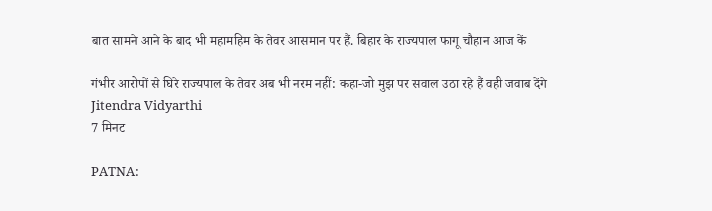बात सामने आने के बाद भी महामहिम के तेवर आसमान पर हैं. बिहार के राज्यपाल फागू चौहान आज कें

गंभीर आरोपों से घिरे राज्यपाल के तेवर अब भी नरम नहीं: कहा-जो मुझ पर सवाल उठा रहे हैं वही जवाब देंगे
Jitendra Vidyarthi
7 मिनट

PATNA: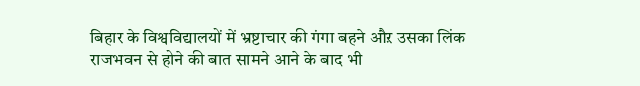बिहार के विश्वविद्यालयों में भ्रष्टाचार की गंगा बहने औऱ उसका लिंक राजभवन से होने की बात सामने आने के बाद भी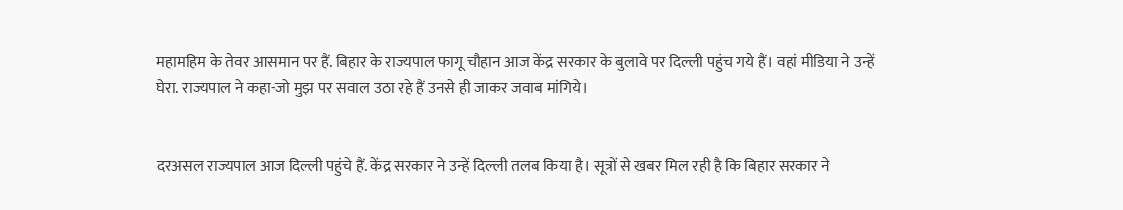महामहिम के तेवर आसमान पर हैं. बिहार के राज्यपाल फागू चौहान आज केंद्र सरकार के बुलावे पर दिल्ली पहुंच गये हैं। वहां मीडिया ने उन्हें घेरा. राज्यपाल ने कहा-जो मुझ पर सवाल उठा रहे हैं उनसे ही जाकर जवाब मांगिये।


दरअसल राज्यपाल आज दिल्ली पहुंचे हैं. केंद्र सरकार ने उन्हें दिल्ली तलब किया है। सूत्रों से खबर मिल रही है कि बिहार सरकार ने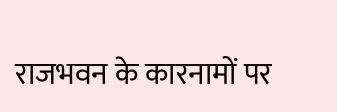राजभवन के कारनामों पर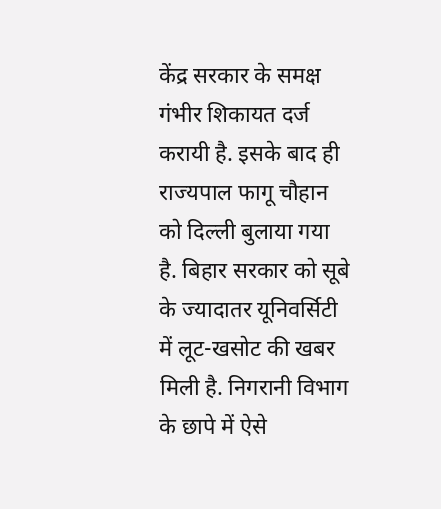केंद्र सरकार के समक्ष गंभीर शिकायत दर्ज करायी है. इसके बाद ही राज्यपाल फागू चौहान को दिल्ली बुलाया गया है. बिहार सरकार को सूबे के ज्यादातर यूनिवर्सिटी में लूट-खसोट की खबर मिली है. निगरानी विभाग के छापे में ऐसे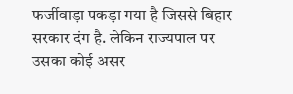फर्जीवाड़ा पकड़ा गया है जिससे बिहार सरकार दंग है. लेकिन राज्यपाल पर उसका कोई असर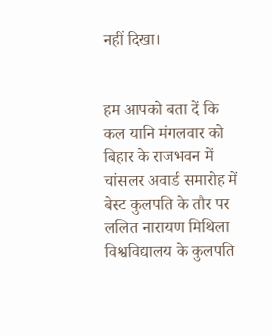नहीं दिखा।


हम आपको बता दें कि कल यानि मंगलवार को बिहार के राजभवन में चांसलर अवार्ड समारोह में बेस्ट कुलपति के तौर पर ललित नारायण मिथिला विश्वविद्यालय के कुलपति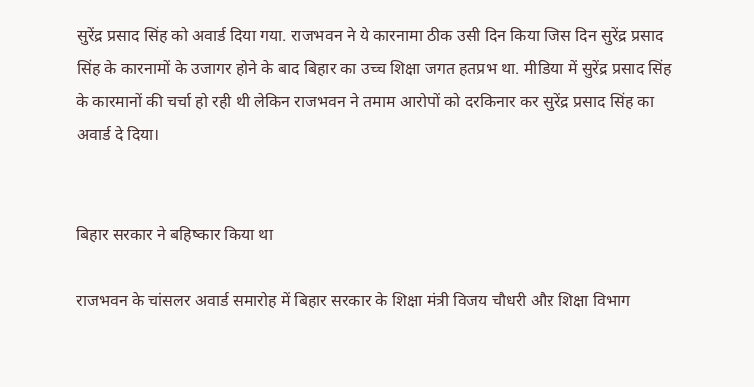सुरेंद्र प्रसाद सिंह को अवार्ड दिया गया. राजभवन ने ये कारनामा ठीक उसी दिन किया जिस दिन सुरेंद्र प्रसाद सिंह के कारनामों के उजागर होने के बाद बिहार का उच्च शिक्षा जगत हतप्रभ था. मीडिया में सुरेंद्र प्रसाद सिंह के कारमानों की चर्चा हो रही थी लेकिन राजभवन ने तमाम आरोपों को दरकिनार कर सुरेंद्र प्रसाद सिंह का अवार्ड दे दिया।


बिहार सरकार ने बहिष्कार किया था

राजभवन के चांसलर अवार्ड समारोह में बिहार सरकार के शिक्षा मंत्री विजय चौधरी औऱ शिक्षा विभाग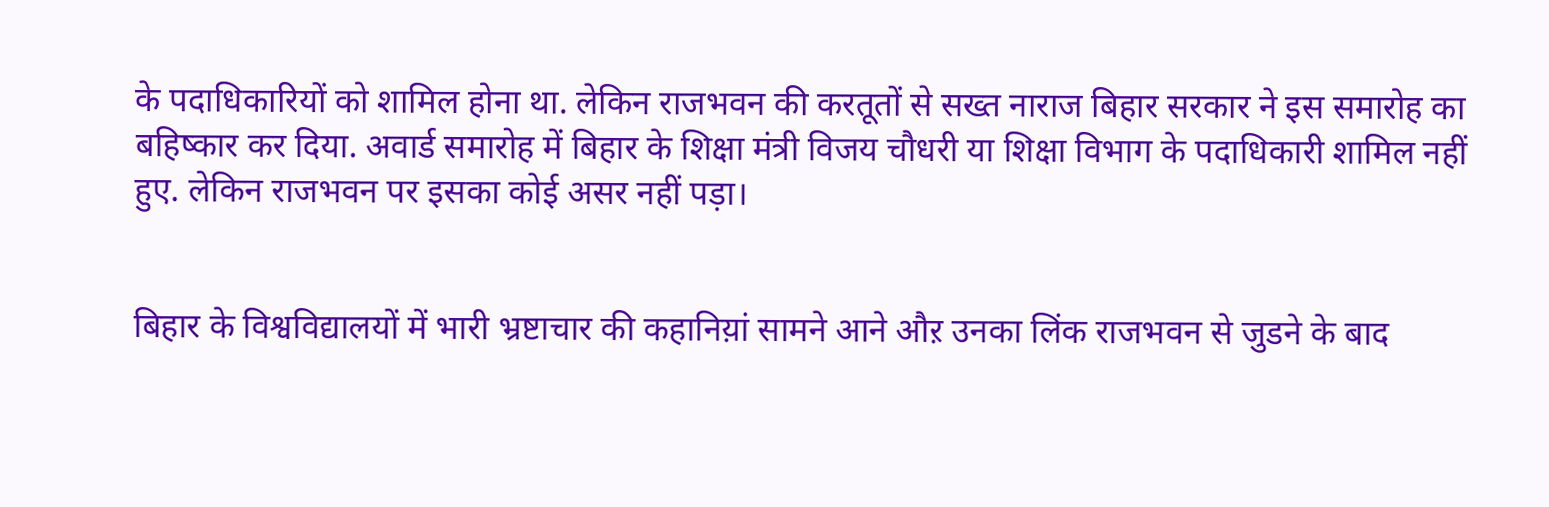के पदाधिकारियों को शामिल होना था. लेकिन राजभवन की करतूतों से सख्त नाराज बिहार सरकार ने इस समारोह का बहिष्कार कर दिया. अवार्ड समारोह में बिहार के शिक्षा मंत्री विजय चौधरी या शिक्षा विभाग के पदाधिकारी शामिल नहीं हुए. लेकिन राजभवन पर इसका कोई असर नहीं पड़ा।


बिहार के विश्वविद्यालयों में भारी भ्रष्टाचार की कहानिय़ां सामने आने औऱ उनका लिंक राजभवन से जुडने के बाद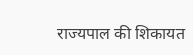राज्यपाल की शिकायत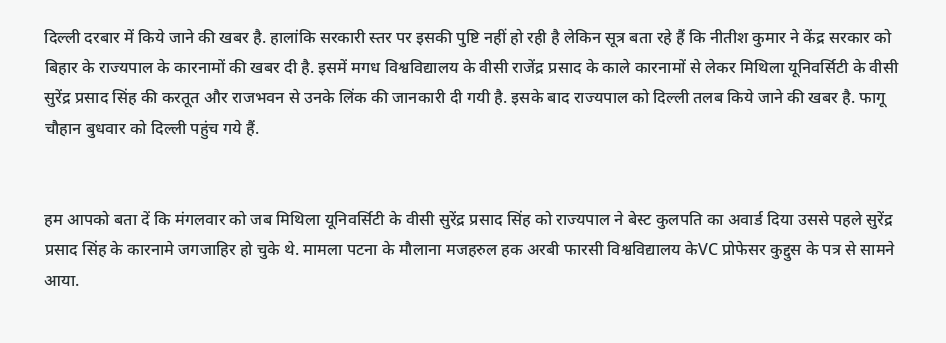दिल्ली दरबार में किये जाने की खबर है. हालांकि सरकारी स्तर पर इसकी पुष्टि नहीं हो रही है लेकिन सूत्र बता रहे हैं कि नीतीश कुमार ने केंद्र सरकार को बिहार के राज्यपाल के कारनामों की खबर दी है. इसमें मगध विश्वविद्यालय के वीसी राजेंद्र प्रसाद के काले कारनामों से लेकर मिथिला यूनिवर्सिटी के वीसी सुरेंद्र प्रसाद सिंह की करतूत और राजभवन से उनके लिंक की जानकारी दी गयी है. इसके बाद राज्यपाल को दिल्ली तलब किये जाने की खबर है. फागू चौहान बुधवार को दिल्ली पहुंच गये हैं.


हम आपको बता दें कि मंगलवार को जब मिथिला यूनिवर्सिटी के वीसी सुरेंद्र प्रसाद सिंह को राज्यपाल ने बेस्ट कुलपति का अवार्ड दिया उससे पहले सुरेंद्र प्रसाद सिंह के कारनामे जगजाहिर हो चुके थे. मामला पटना के मौलाना मजहरुल हक अरबी फारसी विश्वविद्यालय केVC प्रोफेसर कुद्दुस के पत्र से सामने आया.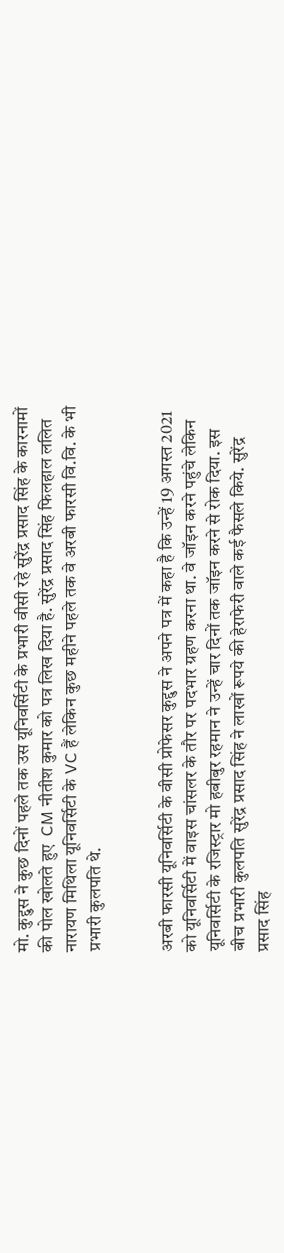मो. कुद्दुस ने कुछ दिनों पहले तक उस यूनिवर्सिटी के प्रभारी वीसी रहे सुरेंद्र प्रसाद सिंह के कारनामों की पोल खोलते हुए  CM नीतीश कुमार को पत्र लिख दिया है. सुरेंद्र प्रसाद सिंह फिलहाल ललित नारायण मिथिला यूनिवर्सिटी के VC हैं लेकिन कुछ महीने पहले तक वे अरबी फारसी वि.वि. के भी प्रभारी कुलपति थे.


अरबी फारसी यूनिवर्सिटी के वीसी प्रोफेसर कुद्दुस ने अपने पत्र में कहा है कि उन्हें 19 अगस्त 2021 को यूनिवर्सिटी में वाइस चांसलर के तौर पर पदभार ग्रहण करना था. वे जॉइन करने पहुंचे लेकिन यूनिवर्सिटी के रजिस्ट्रार मो हबीबुर रहमान ने उन्हें चार दिनों तक जॉइन करने से रोक दिया. इस बीच प्रभारी कुलपति सुरेंद्र प्रसाद सिंह ने लाखों रूपये की हेराफेरी वाले कई फैसले किये. सुरेंद्र प्रसाद सिंह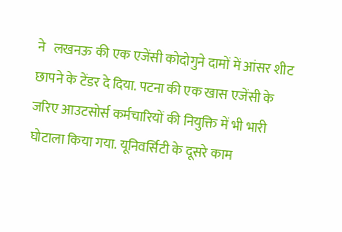ने   लखनऊ की एक एजेंसी कोदोगुने दामों में आंसर शीट छापने के टेंडर दे दिया. पटना की एक खास एजेंसी के जरिए आउटसोर्स कर्मचारियों की नियुक्ति में भी भारी घोटाला किया गया. यूनिवर्सिटी के दूसरे काम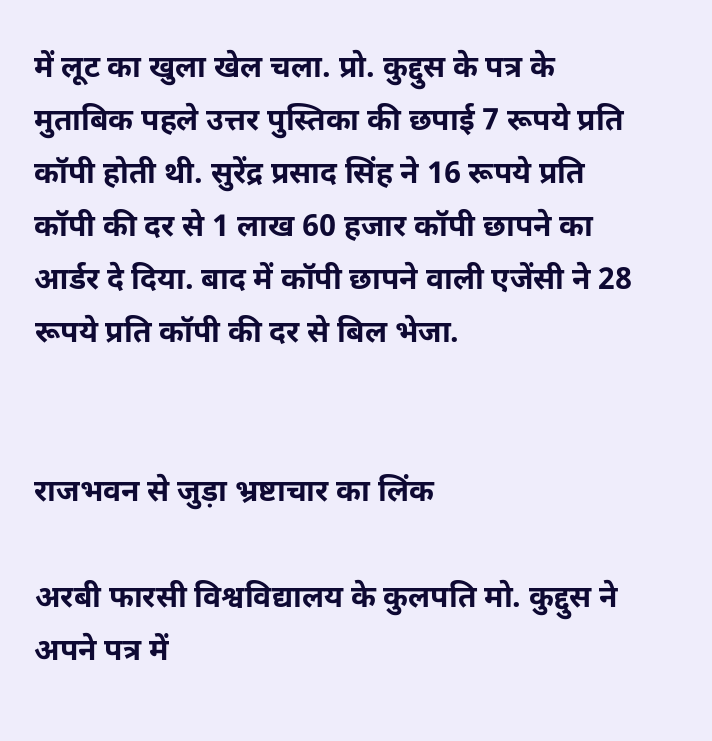में लूट का खुला खेल चला. प्रो. कुद्दुस के पत्र के मुताबिक पहले उत्तर पुस्तिका की छपाई 7 रूपये प्रति कॉपी होती थी. सुरेंद्र प्रसाद सिंह ने 16 रूपये प्रति कॉपी की दर से 1 लाख 60 हजार कॉपी छापने का आर्डर दे दिया. बाद में कॉपी छापने वाली एजेंसी ने 28 रूपये प्रति कॉपी की दर से बिल भेजा.


राजभवन से जुड़ा भ्रष्टाचार का लिंक

अरबी फारसी विश्वविद्यालय के कुलपति मो. कुद्दुस ने अपने पत्र में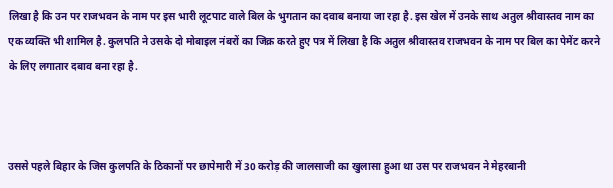लिखा है कि उन पर राजभवन के नाम पर इस भारी लूटपाट वाले बिल के भुगतान का दवाब बनाया जा रहा है. इस खेल में उनके साथ अतुल श्रीवास्तव नाम का एक व्यक्ति भी शामिल है. कुलपति ने उसके दो मोबाइल नंबरों का जिक्र करते हुए पत्र में लिखा है कि अतुल श्रीवास्तव राजभवन के नाम पर बिल का पेमेंट करने के लिए लगातार दबाव बना रहा है.



उससे पहले बिहार के जिस कुलपति के ठिकानों पर छापेमारी में 30 करोड़ की जालसाजी का खुलासा हुआ था उस पर राजभवन ने मेहरबानी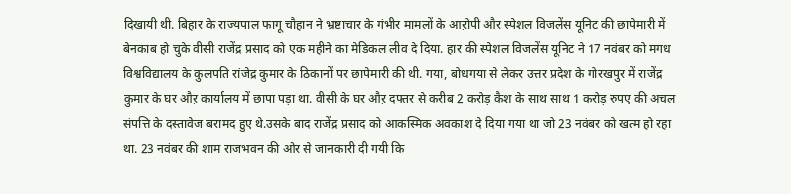दिखायी थी. बिहार के राज्यपाल फागू चौहान ने भ्रष्टाचार के गंभीर मामलों के आऱोपी और स्पेशल विजलेंस यूनिट की छापेमारी में बेनकाब हो चुके वीसी राजेंद्र प्रसाद को एक महीने का मेडिकल लीव दे दिया. हार की स्पेशल विजलेंस यूनिट ने 17 नवंबर को मगध विश्वविद्यालय के कुलपति रांजेद्र कुमार के ठिकानों पर छापेमारी की थी. गया, बोधगया से लेकर उत्तर प्रदेश के गोरखपुर में राजेंद्र कुमार के घर औऱ कार्यालय में छापा पड़ा था. वीसी के घर औऱ दफ्तर से करीब 2 करोड़ कैश के साथ साथ 1 करोड़ रुपए की अचल संपत्ति के दस्तावेज बरामद हुए थे.उसके बाद राजेंद्र प्रसाद को आकस्मिक अवकाश दे दिया गया था जो 23 नवंबर को खत्म हो रहा था. 23 नवंबर की शाम राजभवन की ओर से जानकारी दी गयी कि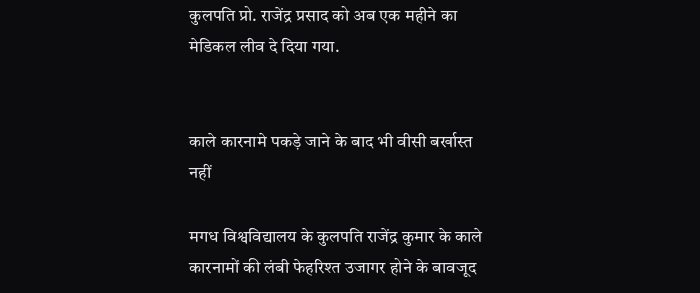कुलपति प्रो. राजेंद्र प्रसाद को अब एक महीने का मेडिकल लीव दे दिया गया.


काले कारनामे पकड़े जाने के बाद भी वीसी बर्खास्त नहीं

मगध विश्वविद्यालय के कुलपति राजेंद्र कुमार के काले कारनामों की लंबी फेहरिश्त उजागर होने के बावजूद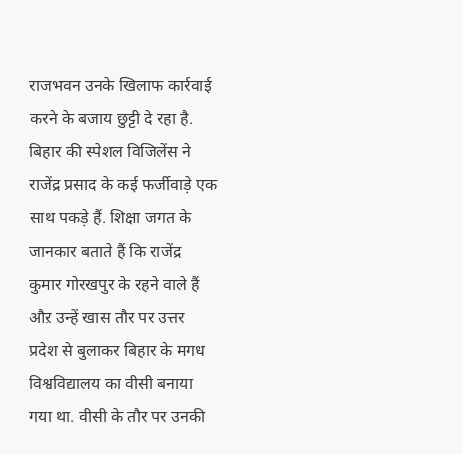राजभवन उनके खिलाफ कार्रवाई करने के बजाय छुट्टी दे रहा है. बिहार की स्पेशल विजिलेंस ने राजेंद्र प्रसाद के कई फर्जीवाड़े एक साथ पकड़े हैं. शिक्षा जगत के जानकार बताते हैं कि राजेंद्र कुमार गोरखपुर के रहने वाले हैं औऱ उन्हें खास तौर पर उत्तर प्रदेश से बुलाकर बिहार के मगध विश्वविद्यालय का वीसी बनाया गया था. वीसी के तौर पर उनकी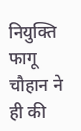नियुक्ति फागू चौहान ने ही की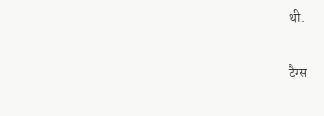थी.


टैग्स